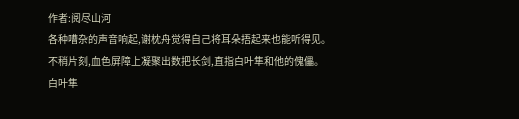作者:阅尽山河
各种嘈杂的声音响起,谢枕舟觉得自己将耳朵捂起来也能听得见。
不稍片刻,血色屏障上凝聚出数把长剑,直指白叶隼和他的傀儡。
白叶隼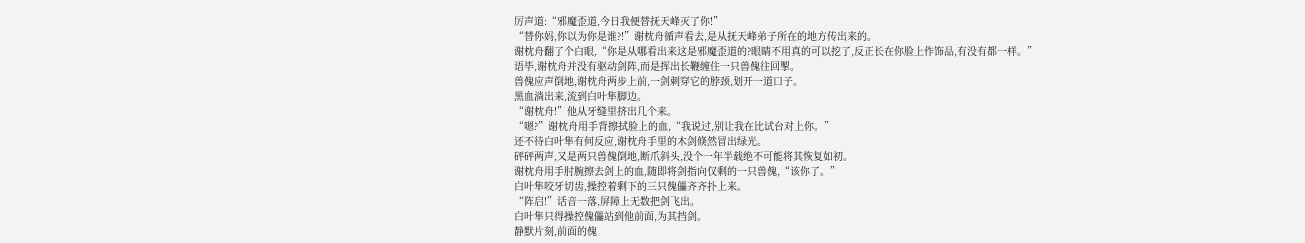厉声道:“邪魔歪道,今日我便替抚天峰灭了你!”
“替你妈,你以为你是谁?!”谢枕舟循声看去,是从抚天峰弟子所在的地方传出来的。
谢枕舟翻了个白眼,“你是从哪看出来这是邪魔歪道的?眼睛不用真的可以挖了,反正长在你脸上作饰品,有没有都一样。”
语毕,谢枕舟并没有驱动剑阵,而是挥出长鞭缠住一只兽傀往回掣。
兽傀应声倒地,谢枕舟两步上前,一剑刺穿它的脖颈,划开一道口子。
黑血淌出来,流到白叶隼脚边。
“谢枕舟!”他从牙缝里挤出几个来。
“嗯?”谢枕舟用手背擦拭脸上的血,“我说过,别让我在比试台对上你。”
还不待白叶隼有何反应,谢枕舟手里的木剑倏然冒出绿光。
砰砰两声,又是两只兽傀倒地,断爪斜头,没个一年半载绝不可能将其恢复如初。
谢枕舟用手肘腕擦去剑上的血,随即将剑指向仅剩的一只兽傀,“该你了。”
白叶隼咬牙切齿,操控着剩下的三只傀儡齐齐扑上来。
“阵启!”话音一落,屏障上无数把剑飞出。
白叶隼只得操控傀儡站到他前面,为其挡剑。
静默片刻,前面的傀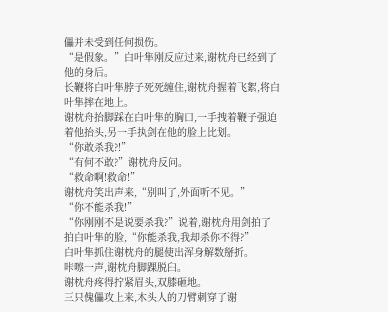儡并未受到任何损伤。
“是假象。”白叶隼刚反应过来,谢枕舟已经到了他的身后。
长鞭将白叶隼脖子死死缠住,谢枕舟握着飞絮,将白叶隼摔在地上。
谢枕舟抬脚踩在白叶隼的胸口,一手拽着鞭子强迫着他抬头,另一手执剑在他的脸上比划。
“你敢杀我?!”
“有何不敢?”谢枕舟反问。
“救命啊!救命!”
谢枕舟笑出声来,“别叫了,外面听不见。”
“你不能杀我!”
“你刚刚不是说要杀我?”说着,谢枕舟用剑拍了拍白叶隼的脸,“你能杀我,我却杀你不得?”
白叶隼抓住谢枕舟的腿使出浑身解数掰折。
咔嚓一声,谢枕舟脚踝脱臼。
谢枕舟疼得拧紧眉头,双膝砸地。
三只傀儡攻上来,木头人的刀臂刺穿了谢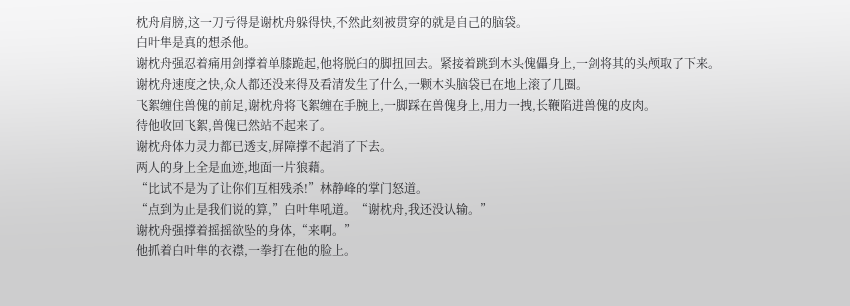枕舟肩膀,这一刀亏得是谢枕舟躲得快,不然此刻被贯穿的就是自己的脑袋。
白叶隼是真的想杀他。
谢枕舟强忍着痛用剑撑着单膝跪起,他将脱臼的脚扭回去。紧接着跳到木头傀儡身上,一剑将其的头颅取了下来。
谢枕舟速度之快,众人都还没来得及看清发生了什么,一颗木头脑袋已在地上滚了几圈。
飞絮缠住兽傀的前足,谢枕舟将飞絮缠在手腕上,一脚踩在兽傀身上,用力一拽,长鞭陷进兽傀的皮肉。
待他收回飞絮,兽傀已然站不起来了。
谢枕舟体力灵力都已透支,屏障撑不起消了下去。
两人的身上全是血迹,地面一片狼藉。
“比试不是为了让你们互相残杀!”林静峰的掌门怒道。
“点到为止是我们说的算,”白叶隼吼道。“谢枕舟,我还没认输。”
谢枕舟强撑着摇摇欲坠的身体,“来啊。”
他抓着白叶隼的衣襟,一拳打在他的脸上。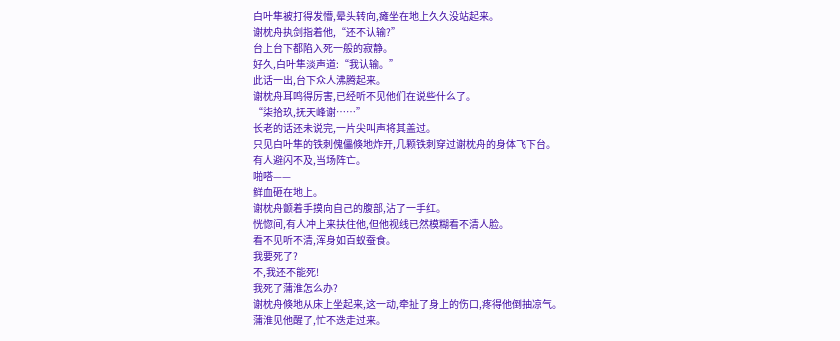白叶隼被打得发懵,晕头转向,瘫坐在地上久久没站起来。
谢枕舟执剑指着他,“还不认输?”
台上台下都陷入死一般的寂静。
好久,白叶隼淡声道:“我认输。”
此话一出,台下众人沸腾起来。
谢枕舟耳鸣得厉害,已经听不见他们在说些什么了。
“柒拾玖,抚天峰谢……”
长老的话还未说完,一片尖叫声将其盖过。
只见白叶隼的铁刺傀儡倏地炸开,几颗铁刺穿过谢枕舟的身体飞下台。
有人避闪不及,当场阵亡。
啪嗒——
鲜血砸在地上。
谢枕舟颤着手摸向自己的腹部,沾了一手红。
恍惚间,有人冲上来扶住他,但他视线已然模糊看不清人脸。
看不见听不清,浑身如百蚁蚕食。
我要死了?
不,我还不能死!
我死了蒲淮怎么办?
谢枕舟倏地从床上坐起来,这一动,牵扯了身上的伤口,疼得他倒抽凉气。
蒲淮见他醒了,忙不迭走过来。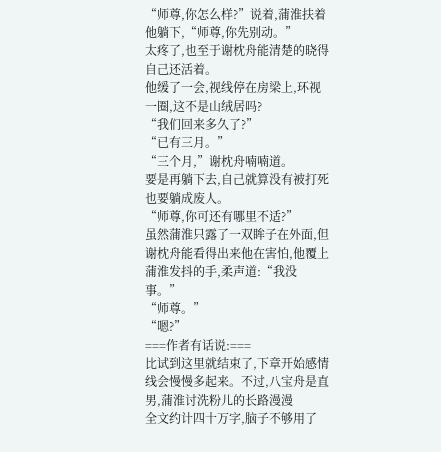“师尊,你怎么样?”说着,蒲淮扶着他躺下,“师尊,你先别动。”
太疼了,也至于谢枕舟能清楚的晓得自己还活着。
他缓了一会,视线停在房梁上,环视一圈,这不是山绒居吗?
“我们回来多久了?”
“已有三月。”
“三个月,”谢枕舟喃喃道。
要是再躺下去,自己就算没有被打死也要躺成废人。
“师尊,你可还有哪里不适?”
虽然蒲淮只露了一双眸子在外面,但谢枕舟能看得出来他在害怕,他覆上蒲淮发抖的手,柔声道:“我没事。”
“师尊。”
“嗯?”
===作者有话说:===
比试到这里就结束了,下章开始感情线会慢慢多起来。不过,八宝舟是直男,蒲淮讨洗粉儿的长路漫漫
全文约计四十万字,脑子不够用了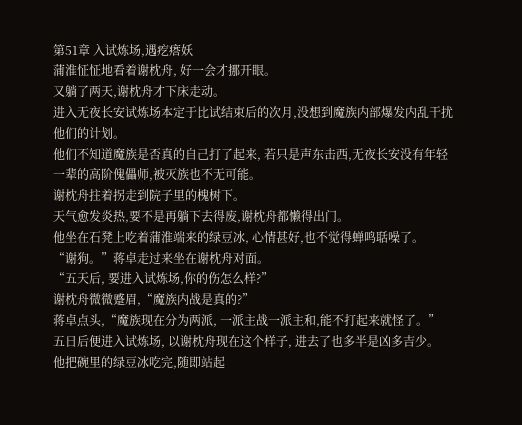第51章 入试炼场,遇疙瘩妖
蒲淮怔怔地看着谢枕舟, 好一会才挪开眼。
又躺了两天,谢枕舟才下床走动。
进入无夜长安试炼场本定于比试结束后的次月,没想到魔族内部爆发内乱干扰他们的计划。
他们不知道魔族是否真的自己打了起来, 若只是声东击西,无夜长安没有年轻一辈的高阶傀儡师,被灭族也不无可能。
谢枕舟拄着拐走到院子里的槐树下。
天气愈发炎热,要不是再躺下去得废,谢枕舟都懒得出门。
他坐在石凳上吃着蒲淮端来的绿豆冰, 心情甚好,也不觉得蝉鸣聒噪了。
“谢狗。”蒋卓走过来坐在谢枕舟对面。
“五天后, 要进入试炼场,你的伤怎么样?”
谢枕舟微微蹙眉,“魔族内战是真的?”
蒋卓点头,“魔族现在分为两派, 一派主战一派主和,能不打起来就怪了。”
五日后便进入试炼场, 以谢枕舟现在这个样子, 进去了也多半是凶多吉少。
他把碗里的绿豆冰吃完,随即站起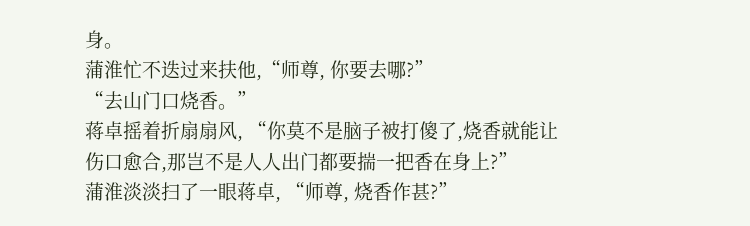身。
蒲淮忙不迭过来扶他,“师尊, 你要去哪?”
“去山门口烧香。”
蒋卓摇着折扇扇风, “你莫不是脑子被打傻了,烧香就能让伤口愈合,那岂不是人人出门都要揣一把香在身上?”
蒲淮淡淡扫了一眼蒋卓, “师尊, 烧香作甚?”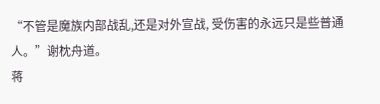“不管是魔族内部战乱,还是对外宣战, 受伤害的永远只是些普通人。”谢枕舟道。
蒋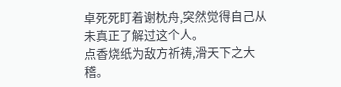卓死死盯着谢枕舟,突然觉得自己从未真正了解过这个人。
点香烧纸为敌方祈祷,滑天下之大稽。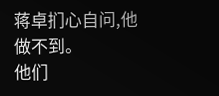蒋卓扪心自问,他做不到。
他们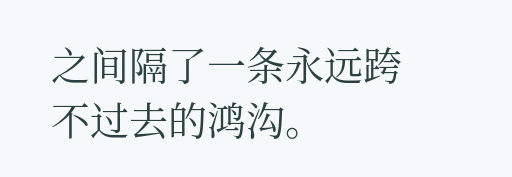之间隔了一条永远跨不过去的鸿沟。